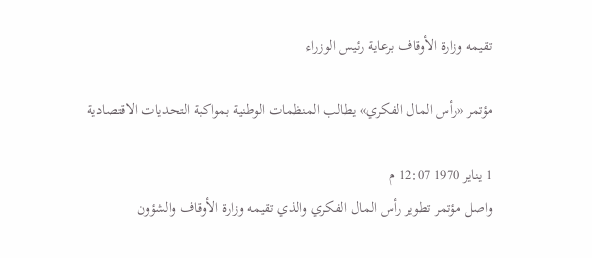تقيمه وزارة الأوقاف برعاية رئيس الوزراء

مؤتمر «رأس المال الفكري» يطالب المنظمات الوطنية بمواكبة التحديات الاقتصادية

1 يناير 1970 12:07 م
واصل مؤتمر تطوير رأس المال الفكري والذي تقيمه وزارة الأوقاف والشؤون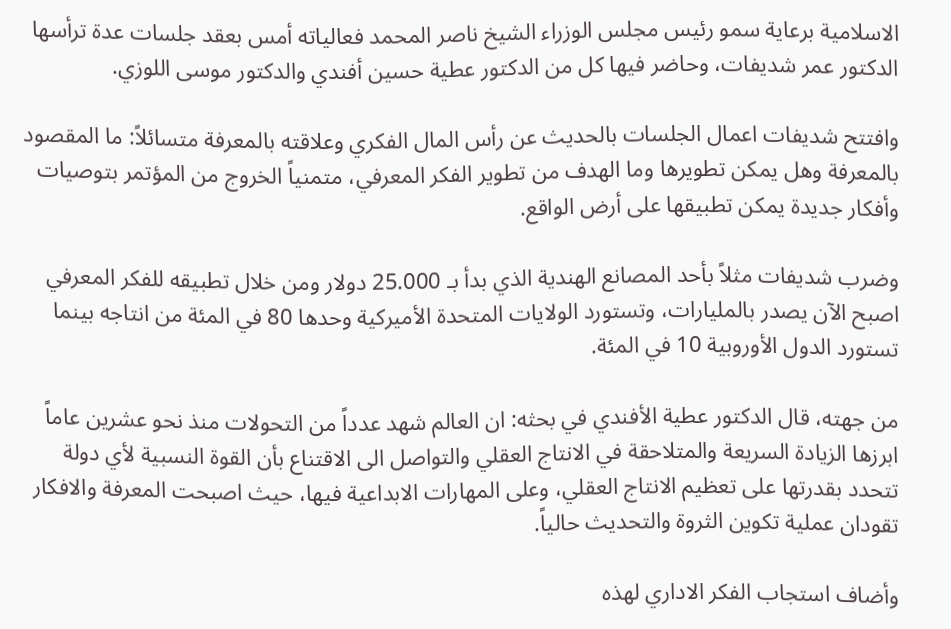الاسلامية برعاية سمو رئيس مجلس الوزراء الشيخ ناصر المحمد فعالياته أمس بعقد جلسات عدة ترأسها الدكتور عمر شديفات، وحاضر فيها كل من الدكتور عطية حسين أفندي والدكتور موسى اللوزي.

وافتتح شديفات اعمال الجلسات بالحديث عن رأس المال الفكري وعلاقته بالمعرفة متسائلاً: ما المقصود بالمعرفة وهل يمكن تطويرها وما الهدف من تطوير الفكر المعرفي، متمنياً الخروج من المؤتمر بتوصيات وأفكار جديدة يمكن تطبيقها على أرض الواقع.

وضرب شديفات مثلاً بأحد المصانع الهندية الذي بدأ بـ 25.000 دولار ومن خلال تطبيقه للفكر المعرفي اصبح الآن يصدر بالمليارات، وتستورد الولايات المتحدة الأميركية وحدها 80 في المئة من انتاجه بينما تستورد الدول الأوروبية 10 في المئة.

من جهته، قال الدكتور عطية الأفندي في بحثه: ان العالم شهد عدداً من التحولات منذ نحو عشرين عاماً ابرزها الزيادة السريعة والمتلاحقة في الانتاج العقلي والتواصل الى الاقتناع بأن القوة النسبية لأي دولة تتحدد بقدرتها على تعظيم الانتاج العقلي، وعلى المهارات الابداعية فيها، حيث اصبحت المعرفة والافكار تقودان عملية تكوين الثروة والتحديث حالياً.

وأضاف استجاب الفكر الاداري لهذه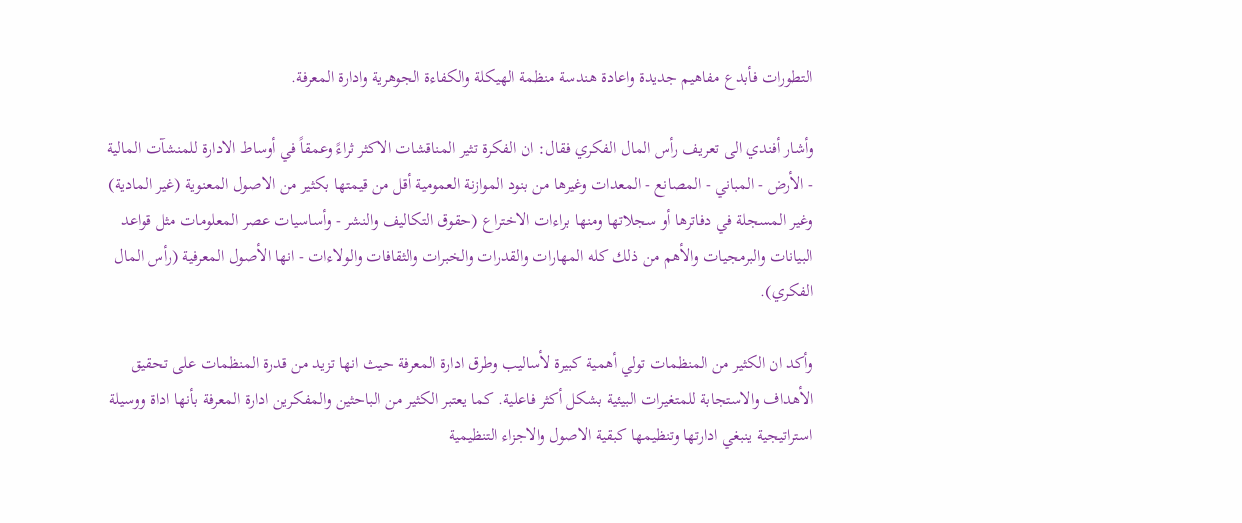التطورات فأبدع مفاهيم جديدة واعادة هندسة منظمة الهيكلة والكفاءة الجوهرية وادارة المعرفة.

وأشار أفندي الى تعريف رأس المال الفكري فقال: ان الفكرة تثير المناقشات الاكثر ثراءً وعمقاً في أوساط الادارة للمنشآت المالية - الأرض - المباني - المصانع - المعدات وغيرها من بنود الموازنة العمومية أقل من قيمتها بكثير من الاصول المعنوية (غير المادية) وغير المسجلة في دفاترها أو سجلاتها ومنها براءات الاختراع (حقوق التكاليف والنشر - وأساسيات عصر المعلومات مثل قواعد البيانات والبرمجيات والأهم من ذلك كله المهارات والقدرات والخبرات والثقافات والولاءات - انها الأصول المعرفية (رأس المال الفكري).

وأكد ان الكثير من المنظمات تولي أهمية كبيرة لأساليب وطرق ادارة المعرفة حيث انها تزيد من قدرة المنظمات على تحقيق الأهداف والاستجابة للمتغيرات البيئية بشكل أكثر فاعلية. كما يعتبر الكثير من الباحثين والمفكرين ادارة المعرفة بأنها اداة ووسيلة استراتيجية ينبغي ادارتها وتنظيمها كبقية الاصول والاجزاء التنظيمية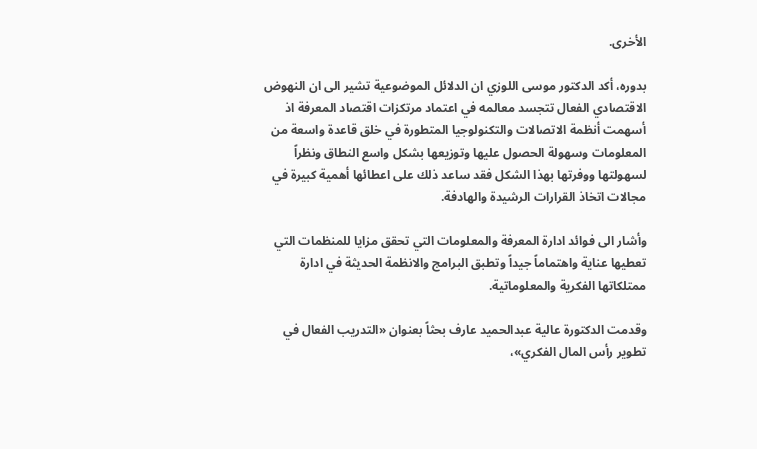الأخرى.

بدوره، أكد الدكتور موسى اللوزي ان الدلائل الموضوعية تشير الى ان النهوض الاقتصادي الفعال تتجسد معالمه في اعتماد مرتكزات اقتصاد المعرفة اذ أسهمت أنظمة الاتصالات والتكنولوجيا المتطورة في خلق قاعدة واسعة من المعلومات وسهولة الحصول عليها وتوزيعها بشكل واسع النطاق ونظراً لسهولتها ووفرتها بهذا الشكل فقد ساعد ذلك على اعطائها أهمية كبيرة في مجالات اتخاذ القرارات الرشيدة والهادفة.

وأشار الى فوائد ادارة المعرفة والمعلومات التي تحقق مزايا للمنظمات التي تعطيها عناية واهتماماً جيداً وتطبق البرامج والانظمة الحديثة في ادارة ممتلكاتها الفكرية والمعلوماتية.

وقدمت الدكتورة عالية عبدالحميد عارف بحثاً بعنوان «التدريب الفعال في تطوير رأس المال الفكري»،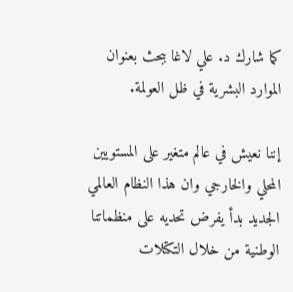كما شارك د. علي لاغا ببحث بعنوان الموارد البشرية في ظل العولمة.

إننا نعيش في عالم متغير على المستويين المحلي والخارجي وان هذا النظام العالمي الجديد بدأ يفرض تحديه على منظماتنا الوطنية من خلال التكتلات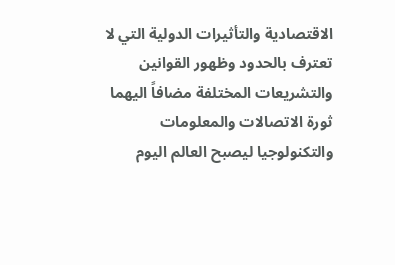الاقتصادية والتأثيرات الدولية التي لا تعترف بالحدود وظهور القوانين والتشريعات المختلفة مضافاً اليهما ثورة الاتصالات والمعلومات والتكنولوجيا ليصبح العالم اليوم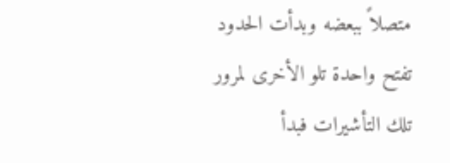متصلاً ببعضه وبدأت الحدود تفتح واحدة تلو الأخرى لمرور تلك التأشيرات فبدأ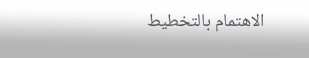الاهتمام بالتخطيط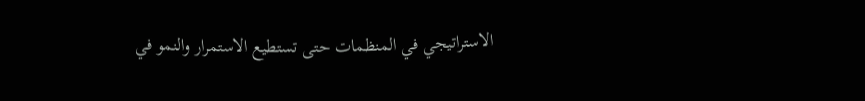الاستراتيجي في المنظمات حتى تستطيع الاستمرار والنمو في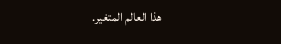هذا العالم المتغير.